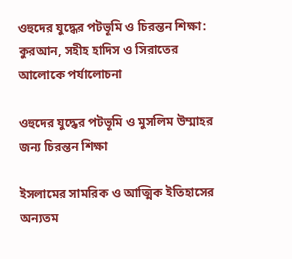ওহুদের যুদ্ধের পটভূমি ও চিরন্তন শিক্ষা: কুরআন, সহীহ হাদিস ও সিরাতের আলোকে পর্যালোচনা

ওহুদের যুদ্ধের পটভূমি ও মুসলিম উম্মাহর জন্য চিরন্তন শিক্ষা

ইসলামের সামরিক ও আত্মিক ইতিহাসের অন্যতম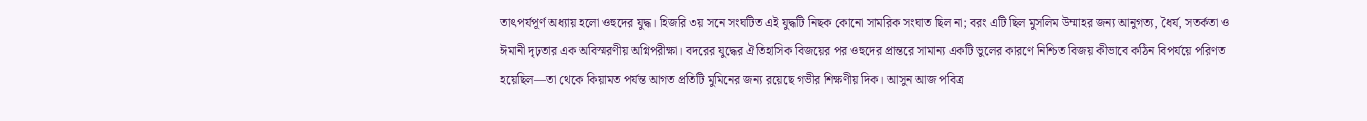তাৎপর্যপূর্ণ অধ্যায় হলো ওহুদের যুদ্ধ। হিজরি ৩য় সনে সংঘটিত এই যুদ্ধটি নিছক কোনো সামরিক সংঘাত ছিল না; বরং এটি ছিল মুসলিম উম্মাহর জন্য আনুগত্য, ধৈর্য, সতর্কতা ও ঈমানী দৃঢ়তার এক অবিস্মরণীয় অগ্নিপরীক্ষা। বদরের যুদ্ধের ঐতিহাসিক বিজয়ের পর ওহুদের প্রান্তরে সামান্য একটি ভুলের কারণে নিশ্চিত বিজয় কীভাবে কঠিন বিপর্যয়ে পরিণত হয়েছিল—তা থেকে কিয়ামত পর্যন্ত আগত প্রতিটি মুমিনের জন্য রয়েছে গভীর শিক্ষণীয় দিক। আসুন আজ পবিত্র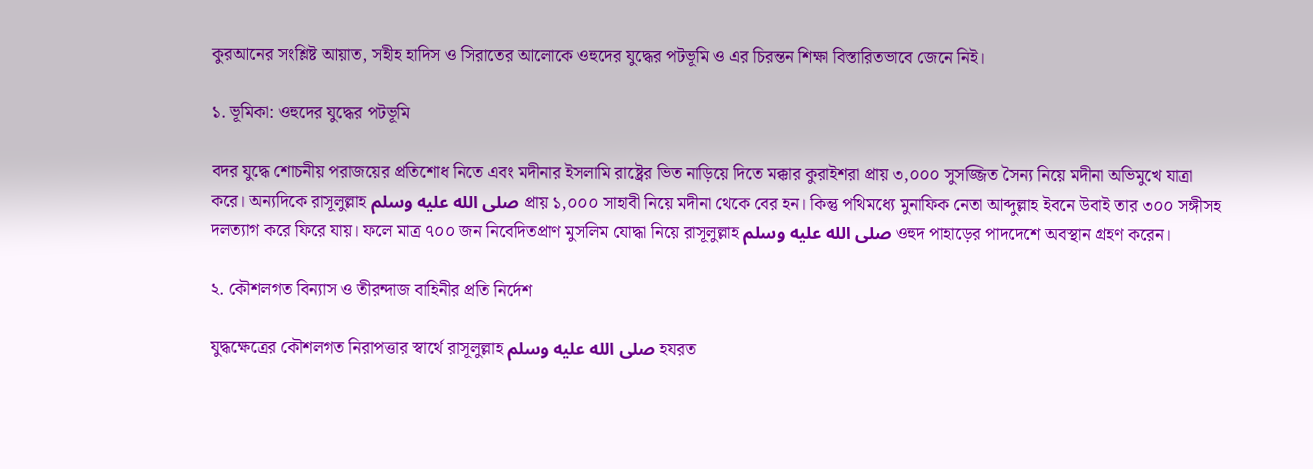কুরআনের সংশ্লিষ্ট আয়াত, সহীহ হাদিস ও সিরাতের আলোকে ওহুদের যুদ্ধের পটভূমি ও এর চিরন্তন শিক্ষা বিস্তারিতভাবে জেনে নিই।

১. ভূমিকা: ওহুদের যুদ্ধের পটভূমি

বদর যুদ্ধে শোচনীয় পরাজয়ের প্রতিশোধ নিতে এবং মদীনার ইসলামি রাষ্ট্রের ভিত নাড়িয়ে দিতে মক্কার কুরাইশরা প্রায় ৩,০০০ সুসজ্জিত সৈন্য নিয়ে মদীনা অভিমুখে যাত্রা করে। অন্যদিকে রাসূলুল্লাহ صلى الله عليه وسلم প্রায় ১,০০০ সাহাবী নিয়ে মদীনা থেকে বের হন। কিন্তু পথিমধ্যে মুনাফিক নেতা আব্দুল্লাহ ইবনে উবাই তার ৩০০ সঙ্গীসহ দলত্যাগ করে ফিরে যায়। ফলে মাত্র ৭০০ জন নিবেদিতপ্রাণ মুসলিম যোদ্ধা নিয়ে রাসূলুল্লাহ صلى الله عليه وسلم ওহুদ পাহাড়ের পাদদেশে অবস্থান গ্রহণ করেন।

২. কৌশলগত বিন্যাস ও তীরন্দাজ বাহিনীর প্রতি নির্দেশ

যুদ্ধক্ষেত্রের কৌশলগত নিরাপত্তার স্বার্থে রাসূলুল্লাহ صلى الله عليه وسلم হযরত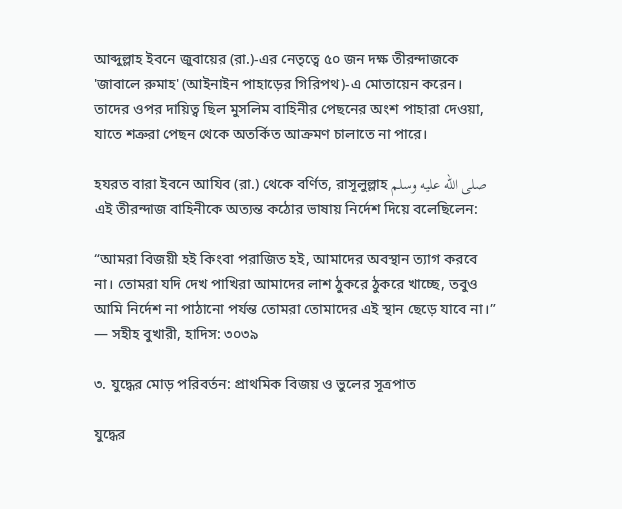আব্দুল্লাহ ইবনে জুবায়ের (রা.)-এর নেতৃত্বে ৫০ জন দক্ষ তীরন্দাজকে 'জাবালে রুমাহ' (আইনাইন পাহাড়ের গিরিপথ)-এ মোতায়েন করেন। তাদের ওপর দায়িত্ব ছিল মুসলিম বাহিনীর পেছনের অংশ পাহারা দেওয়া, যাতে শত্রুরা পেছন থেকে অতর্কিত আক্রমণ চালাতে না পারে।

হযরত বারা ইবনে আযিব (রা.) থেকে বর্ণিত, রাসূলুল্লাহ صلى الله عليه وسلم এই তীরন্দাজ বাহিনীকে অত্যন্ত কঠোর ভাষায় নির্দেশ দিয়ে বলেছিলেন:

“আমরা বিজয়ী হই কিংবা পরাজিত হই, আমাদের অবস্থান ত্যাগ করবে না। তোমরা যদি দেখ পাখিরা আমাদের লাশ ঠুকরে ঠুকরে খাচ্ছে, তবুও আমি নির্দেশ না পাঠানো পর্যন্ত তোমরা তোমাদের এই স্থান ছেড়ে যাবে না।”
— সহীহ বুখারী, হাদিস: ৩০৩৯

৩. যুদ্ধের মোড় পরিবর্তন: প্রাথমিক বিজয় ও ভুলের সূত্রপাত

যুদ্ধের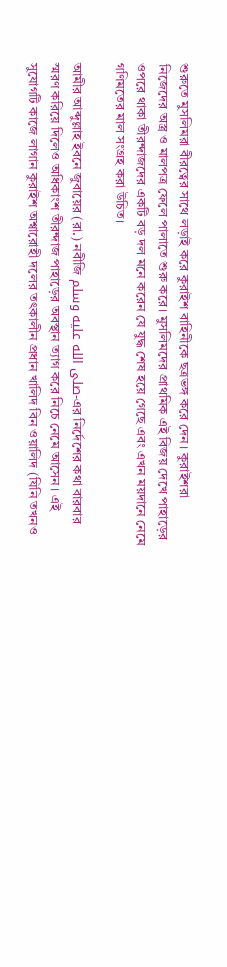শুরুতে মুসলিমরা বীরত্বের সাথে লড়াই করে কুরাইশ বাহিনীকে ছত্রভঙ্গ করে দেন। কুরাইশরা নিজেদের অস্ত্র ও মালপত্র ফেলে পালাতে শুরু করে। মুসলিমদের প্রাথমিক এই বিজয় দেখে পাহাড়ের ওপরে থাকা তীরন্দাজদের একটি বড় দল মনে করেন যে যুদ্ধ শেষ হয়ে গেছে এবং এখন ময়দানে নেমে গণিমতের মাল সংগ্রহ করা উচিত।

আমীর আব্দুল্লাহ ইবনে জুবায়ের (রা.) নবীজি صلى الله عليه وسلم-এর নির্দেশের কথা বারবার স্মরণ করিয়ে দিলেও অধিকাংশ তীরন্দাজ পাহাড়ের অবস্থান ত্যাগ করে নিচে নেমে আসেন। এই সুযোগটি কাজে লাগান কুরাইশ অশ্বারোহী দলের তৎকালীন প্রধান খালিদ বিন ওয়ালিদ (যিনি তখনও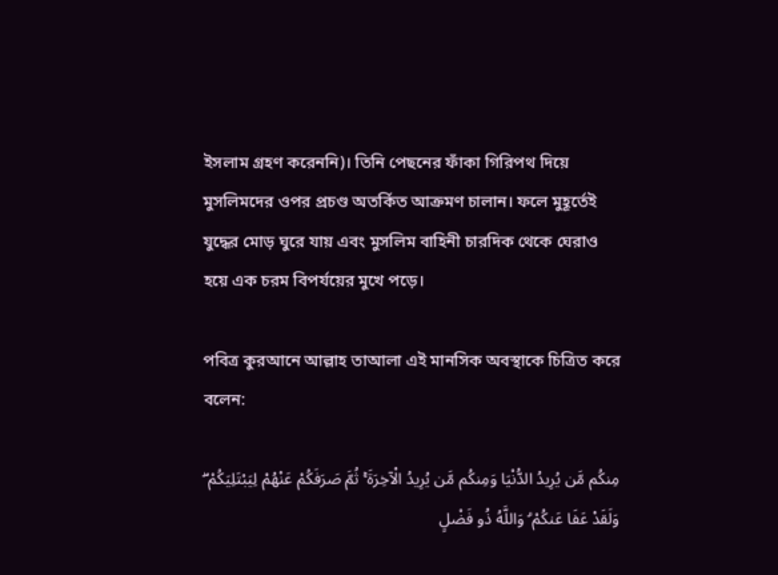ইসলাম গ্রহণ করেননি)। তিনি পেছনের ফাঁকা গিরিপথ দিয়ে মুসলিমদের ওপর প্রচণ্ড অতর্কিত আক্রমণ চালান। ফলে মুহূর্তেই যুদ্ধের মোড় ঘুরে যায় এবং মুসলিম বাহিনী চারদিক থেকে ঘেরাও হয়ে এক চরম বিপর্যয়ের মুখে পড়ে।

পবিত্র কুরআনে আল্লাহ তাআলা এই মানসিক অবস্থাকে চিত্রিত করে বলেন:

مِنكُم مَّن يُرِيدُ الدُّنْيَا وَمِنكُم مَّن يُرِيدُ الْآخِرَةَ ۚ ثُمَّ صَرَفَكُمْ عَنْهُمْ لِيَبْتَلِيَكُمْ ۖ وَلَقَدْ عَفَا عَنكُمْ ۗ وَاللَّهُ ذُو فَضْلٍ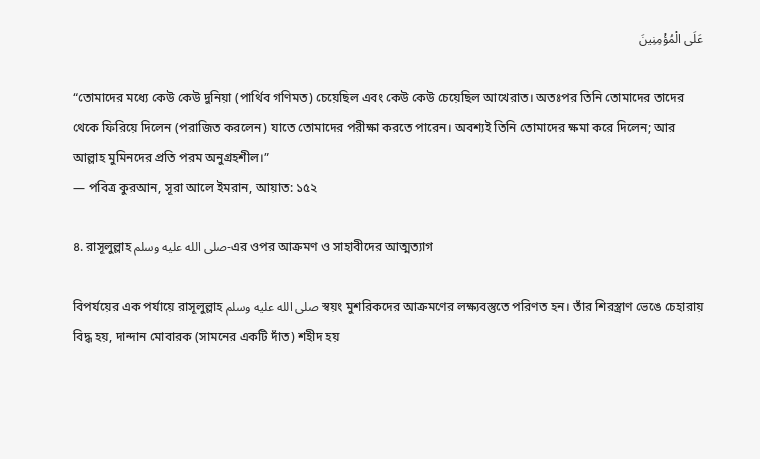عَلَى الْمُؤْمِنِينَ

“তোমাদের মধ্যে কেউ কেউ দুনিয়া (পার্থিব গণিমত) চেয়েছিল এবং কেউ কেউ চেয়েছিল আখেরাত। অতঃপর তিনি তোমাদের তাদের থেকে ফিরিয়ে দিলেন (পরাজিত করলেন) যাতে তোমাদের পরীক্ষা করতে পারেন। অবশ্যই তিনি তোমাদের ক্ষমা করে দিলেন; আর আল্লাহ মুমিনদের প্রতি পরম অনুগ্রহশীল।”
— পবিত্র কুরআন, সূরা আলে ইমরান, আয়াত: ১৫২

৪. রাসূলুল্লাহ صلى الله عليه وسلم-এর ওপর আক্রমণ ও সাহাবীদের আত্মত্যাগ

বিপর্যয়ের এক পর্যায়ে রাসূলুল্লাহ صلى الله عليه وسلم স্বয়ং মুশরিকদের আক্রমণের লক্ষ্যবস্তুতে পরিণত হন। তাঁর শিরস্ত্রাণ ভেঙে চেহারায় বিদ্ধ হয়, দান্দান মোবারক (সামনের একটি দাঁত) শহীদ হয়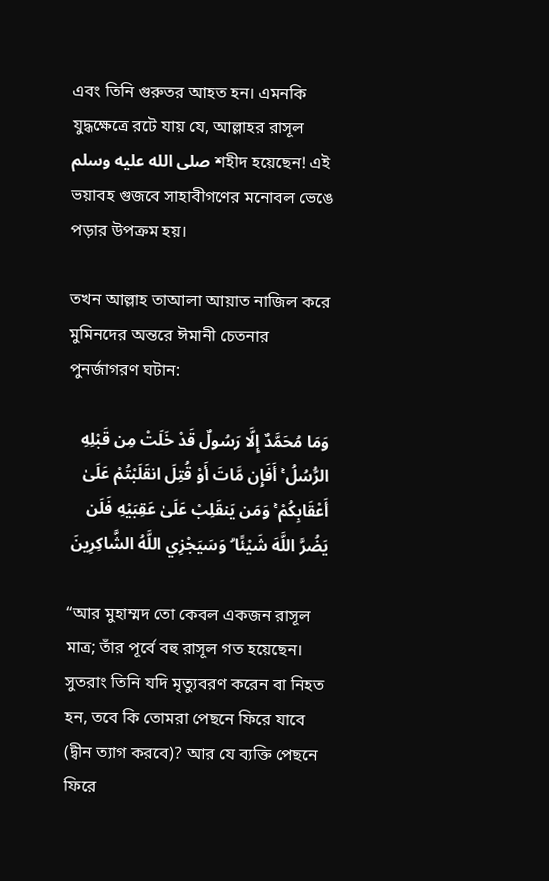এবং তিনি গুরুতর আহত হন। এমনকি যুদ্ধক্ষেত্রে রটে যায় যে, আল্লাহর রাসূল صلى الله عليه وسلم শহীদ হয়েছেন! এই ভয়াবহ গুজবে সাহাবীগণের মনোবল ভেঙে পড়ার উপক্রম হয়।

তখন আল্লাহ তাআলা আয়াত নাজিল করে মুমিনদের অন্তরে ঈমানী চেতনার পুনর্জাগরণ ঘটান:

وَمَا مُحَمَّدٌ إِلَّا رَسُولٌ قَدْ خَلَتْ مِن قَبْلِهِ الرُّسُلُ ۚ أَفَإِن مَّاتَ أَوْ قُتِلَ انقَلَبْتُمْ عَلَىٰ أَعْقَابِكُمْ ۚ وَمَن يَنقَلِبْ عَلَىٰ عَقِبَيْهِ فَلَن يَضُرَّ اللَّهَ شَيْئًا ۗ وَسَيَجْزِي اللَّهُ الشَّاكِرِينَ

“আর মুহাম্মদ তো কেবল একজন রাসূল মাত্র; তাঁর পূর্বে বহু রাসূল গত হয়েছেন। সুতরাং তিনি যদি মৃত্যুবরণ করেন বা নিহত হন, তবে কি তোমরা পেছনে ফিরে যাবে (দ্বীন ত্যাগ করবে)? আর যে ব্যক্তি পেছনে ফিরে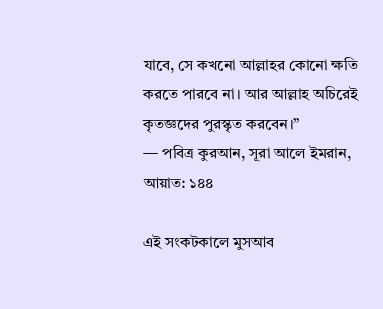যাবে, সে কখনো আল্লাহর কোনো ক্ষতি করতে পারবে না। আর আল্লাহ অচিরেই কৃতজ্ঞদের পুরস্কৃত করবেন।”
— পবিত্র কুরআন, সূরা আলে ইমরান, আয়াত: ১৪৪

এই সংকটকালে মুসআব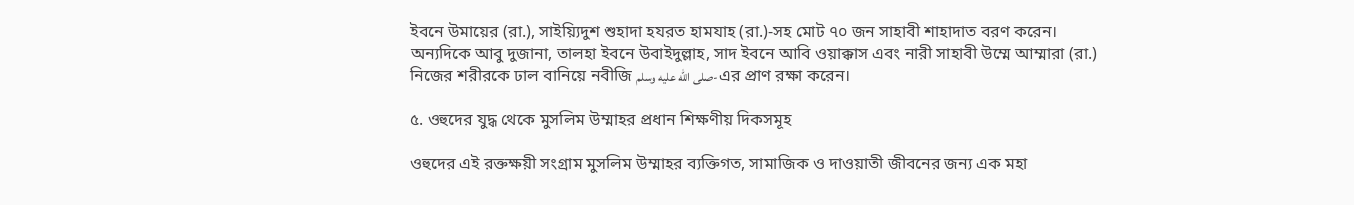ইবনে উমায়ের (রা.), সাইয়্যিদুশ শুহাদা হযরত হামযাহ (রা.)-সহ মোট ৭০ জন সাহাবী শাহাদাত বরণ করেন। অন্যদিকে আবু দুজানা, তালহা ইবনে উবাইদুল্লাহ, সাদ ইবনে আবি ওয়াক্কাস এবং নারী সাহাবী উম্মে আম্মারা (রা.) নিজের শরীরকে ঢাল বানিয়ে নবীজি صلى الله عليه وسلم-এর প্রাণ রক্ষা করেন।

৫. ওহুদের যুদ্ধ থেকে মুসলিম উম্মাহর প্রধান শিক্ষণীয় দিকসমূহ

ওহুদের এই রক্তক্ষয়ী সংগ্রাম মুসলিম উম্মাহর ব্যক্তিগত, সামাজিক ও দাওয়াতী জীবনের জন্য এক মহা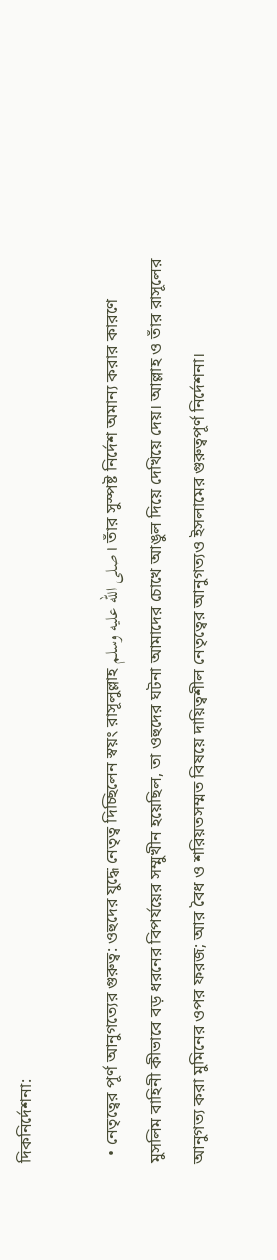দিকনির্দেশনা:

  • নেতৃত্বের পূর্ণ আনুগত্যের গুরুত্ব: ওহুদের যুদ্ধে নেতৃত্ব দিচ্ছিলেন স্বয়ং রাসূলুল্লাহ صلى الله عليه وسلم। তাঁর সুস্পষ্ট নির্দেশ অমান্য করার কারণে মুসলিম বাহিনী কীভাবে বড় ধরনের বিপর্যয়ের সম্মুখীন হয়েছিল, তা ওহুদের ঘটনা আমাদের চোখে আঙুল দিয়ে দেখিয়ে দেয়। আল্লাহ ও তাঁর রাসূলের আনুগত্য করা মুমিনের ওপর ফরজ; আর বৈধ ও শরিয়তসম্মত বিষয়ে দায়িত্বশীল নেতৃত্বের আনুগত্যও ইসলামের গুরুত্বপূর্ণ নির্দেশনা।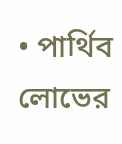• পার্থিব লোভের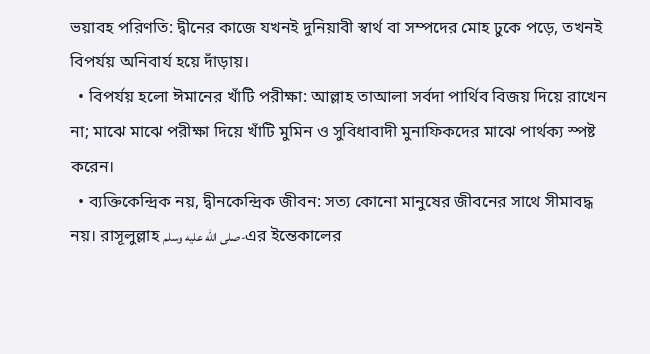ভয়াবহ পরিণতি: দ্বীনের কাজে যখনই দুনিয়াবী স্বার্থ বা সম্পদের মোহ ঢুকে পড়ে, তখনই বিপর্যয় অনিবার্য হয়ে দাঁড়ায়।
  • বিপর্যয় হলো ঈমানের খাঁটি পরীক্ষা: আল্লাহ তাআলা সর্বদা পার্থিব বিজয় দিয়ে রাখেন না; মাঝে মাঝে পরীক্ষা দিয়ে খাঁটি মুমিন ও সুবিধাবাদী মুনাফিকদের মাঝে পার্থক্য স্পষ্ট করেন।
  • ব্যক্তিকেন্দ্রিক নয়, দ্বীনকেন্দ্রিক জীবন: সত্য কোনো মানুষের জীবনের সাথে সীমাবদ্ধ নয়। রাসূলুল্লাহ صلى الله عليه وسلم-এর ইন্তেকালের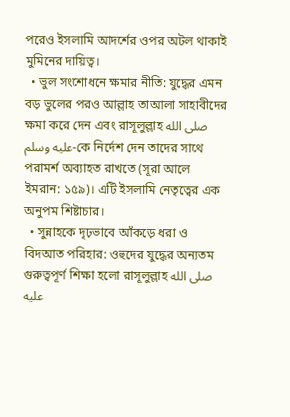পরেও ইসলামি আদর্শের ওপর অটল থাকাই মুমিনের দায়িত্ব।
  • ভুল সংশোধনে ক্ষমার নীতি: যুদ্ধের এমন বড় ভুলের পরও আল্লাহ তাআলা সাহাবীদের ক্ষমা করে দেন এবং রাসূলুল্লাহ صلى الله عليه وسلم-কে নির্দেশ দেন তাদের সাথে পরামর্শ অব্যাহত রাখতে (সূরা আলে ইমরান: ১৫৯)। এটি ইসলামি নেতৃত্বের এক অনুপম শিষ্টাচার।
  • সুন্নাহকে দৃঢ়ভাবে আঁকড়ে ধরা ও বিদআত পরিহার: ওহুদের যুদ্ধের অন্যতম গুরুত্বপূর্ণ শিক্ষা হলো রাসূলুল্লাহ صلى الله عليه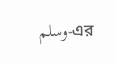وسلم-এর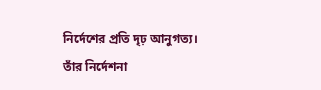নির্দেশের প্রতি দৃঢ় আনুগত্য। তাঁর নির্দেশনা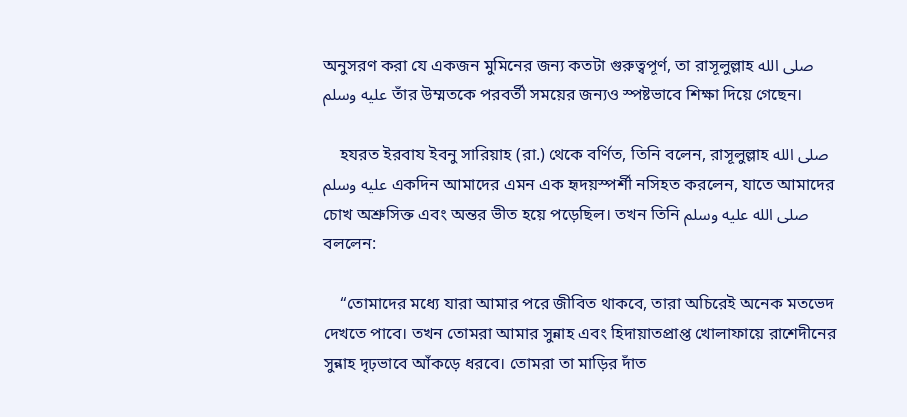অনুসরণ করা যে একজন মুমিনের জন্য কতটা গুরুত্বপূর্ণ, তা রাসূলুল্লাহ صلى الله عليه وسلم তাঁর উম্মতকে পরবর্তী সময়ের জন্যও স্পষ্টভাবে শিক্ষা দিয়ে গেছেন।

    হযরত ইরবায ইবনু সারিয়াহ (রা.) থেকে বর্ণিত, তিনি বলেন, রাসূলুল্লাহ صلى الله عليه وسلم একদিন আমাদের এমন এক হৃদয়স্পর্শী নসিহত করলেন, যাতে আমাদের চোখ অশ্রুসিক্ত এবং অন্তর ভীত হয়ে পড়েছিল। তখন তিনি صلى الله عليه وسلم বললেন:

    “তোমাদের মধ্যে যারা আমার পরে জীবিত থাকবে, তারা অচিরেই অনেক মতভেদ দেখতে পাবে। তখন তোমরা আমার সুন্নাহ এবং হিদায়াতপ্রাপ্ত খোলাফায়ে রাশেদীনের সুন্নাহ দৃঢ়ভাবে আঁকড়ে ধরবে। তোমরা তা মাড়ির দাঁত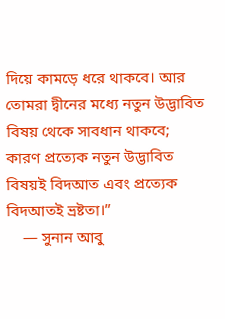দিয়ে কামড়ে ধরে থাকবে। আর তোমরা দ্বীনের মধ্যে নতুন উদ্ভাবিত বিষয় থেকে সাবধান থাকবে; কারণ প্রত্যেক নতুন উদ্ভাবিত বিষয়ই বিদআত এবং প্রত্যেক বিদআতই ভ্রষ্টতা।”
    — সুনান আবু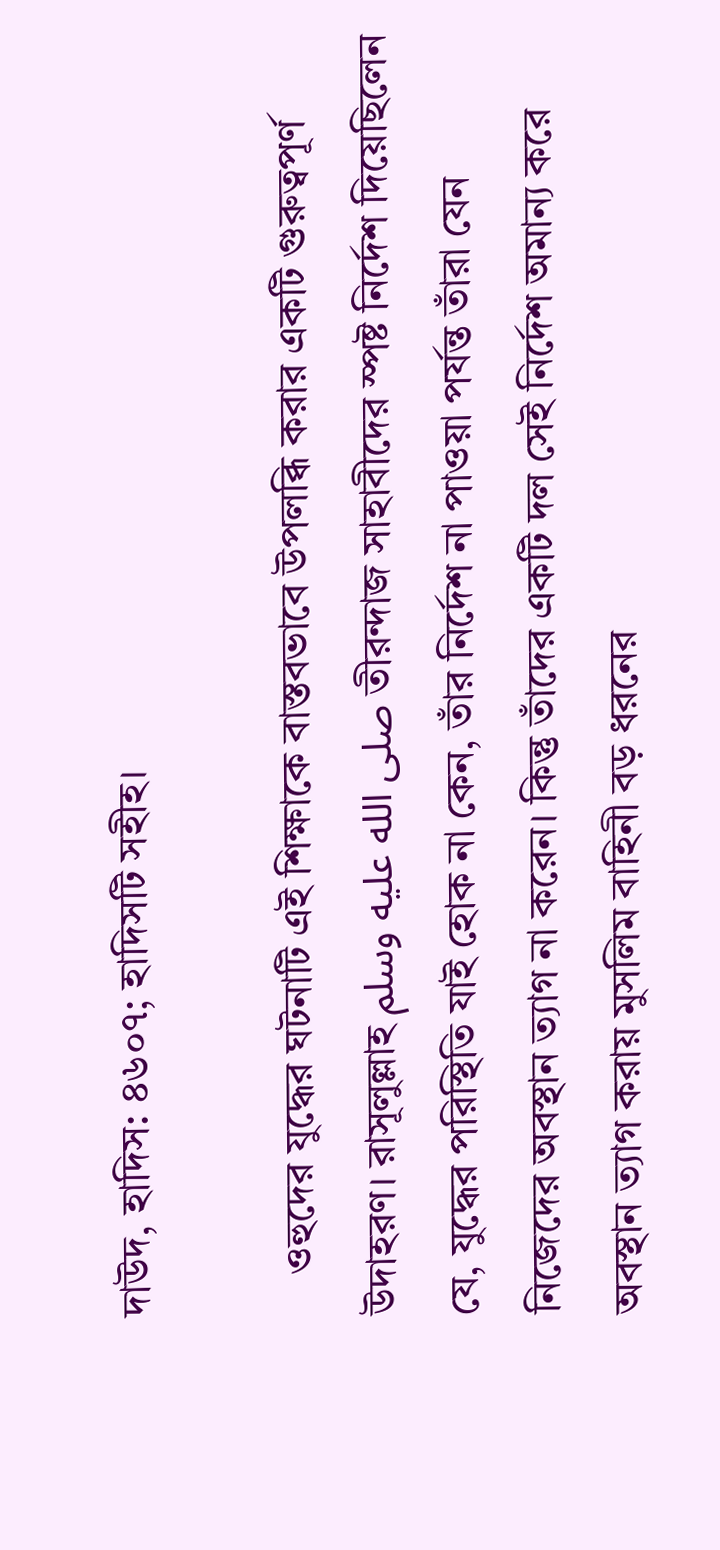দাউদ, হাদিস: ৪৬০৭; হাদিসটি সহীহ।

    ওহুদের যুদ্ধের ঘটনাটি এই শিক্ষাকে বাস্তবভাবে উপলব্ধি করার একটি গুরুত্বপূর্ণ উদাহরণ। রাসূলুল্লাহ صلى الله عليه وسلم তীরন্দাজ সাহাবীদের স্পষ্ট নির্দেশ দিয়েছিলেন যে, যুদ্ধের পরিস্থিতি যাই হোক না কেন, তাঁর নির্দেশ না পাওয়া পর্যন্ত তাঁরা যেন নিজেদের অবস্থান ত্যাগ না করেন। কিন্তু তাঁদের একটি দল সেই নির্দেশ অমান্য করে অবস্থান ত্যাগ করায় মুসলিম বাহিনী বড় ধরনের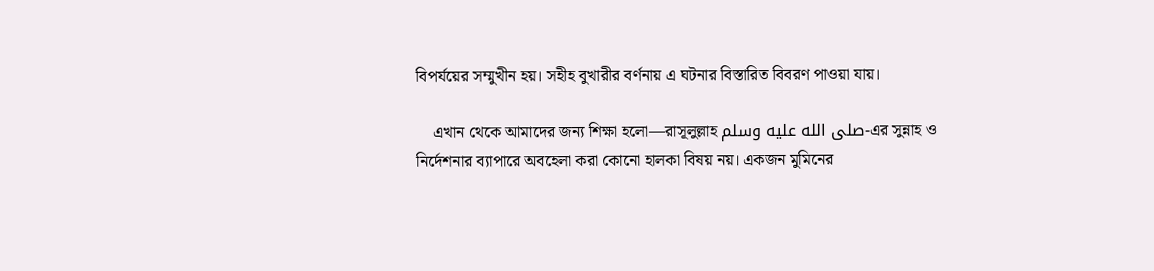বিপর্যয়ের সম্মুখীন হয়। সহীহ বুখারীর বর্ণনায় এ ঘটনার বিস্তারিত বিবরণ পাওয়া যায়।

    এখান থেকে আমাদের জন্য শিক্ষা হলো—রাসূলুল্লাহ صلى الله عليه وسلم-এর সুন্নাহ ও নির্দেশনার ব্যাপারে অবহেলা করা কোনো হালকা বিষয় নয়। একজন মুমিনের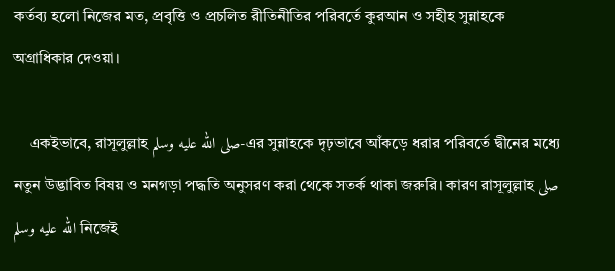কর্তব্য হলো নিজের মত, প্রবৃত্তি ও প্রচলিত রীতিনীতির পরিবর্তে কুরআন ও সহীহ সুন্নাহকে অগ্রাধিকার দেওয়া।

    একইভাবে, রাসূলুল্লাহ صلى الله عليه وسلم-এর সুন্নাহকে দৃঢ়ভাবে আঁকড়ে ধরার পরিবর্তে দ্বীনের মধ্যে নতুন উদ্ভাবিত বিষয় ও মনগড়া পদ্ধতি অনুসরণ করা থেকে সতর্ক থাকা জরুরি। কারণ রাসূলুল্লাহ صلى الله عليه وسلم নিজেই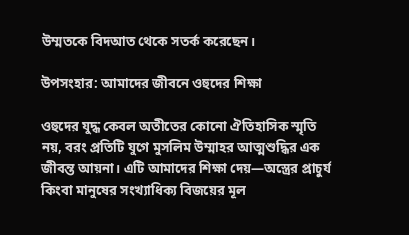উম্মতকে বিদআত থেকে সতর্ক করেছেন।

উপসংহার: আমাদের জীবনে ওহুদের শিক্ষা

ওহুদের যুদ্ধ কেবল অতীতের কোনো ঐতিহাসিক স্মৃতি নয়, বরং প্রতিটি যুগে মুসলিম উম্মাহর আত্মশুদ্ধির এক জীবন্ত আয়না। এটি আমাদের শিক্ষা দেয়—অস্ত্রের প্রাচুর্য কিংবা মানুষের সংখ্যাধিক্য বিজয়ের মূল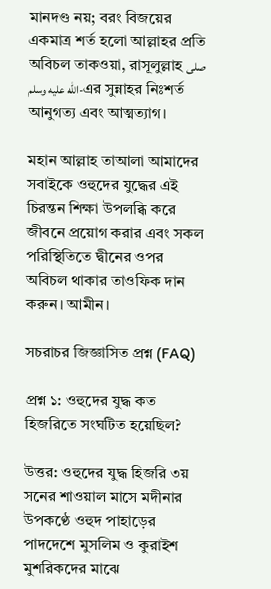মানদণ্ড নয়; বরং বিজয়ের একমাত্র শর্ত হলো আল্লাহর প্রতি অবিচল তাকওয়া, রাসূলুল্লাহ صلى الله عليه وسلم-এর সুন্নাহর নিঃশর্ত আনুগত্য এবং আত্মত্যাগ।

মহান আল্লাহ তাআলা আমাদের সবাইকে ওহুদের যুদ্ধের এই চিরন্তন শিক্ষা উপলব্ধি করে জীবনে প্রয়োগ করার এবং সকল পরিস্থিতিতে দ্বীনের ওপর অবিচল থাকার তাওফিক দান করুন। আমীন।

সচরাচর জিজ্ঞাসিত প্রশ্ন (FAQ)

প্রশ্ন ১: ওহুদের যুদ্ধ কত হিজরিতে সংঘটিত হয়েছিল?

উত্তর: ওহুদের যুদ্ধ হিজরি ৩য় সনের শাওয়াল মাসে মদীনার উপকণ্ঠে ওহুদ পাহাড়ের পাদদেশে মুসলিম ও কুরাইশ মুশরিকদের মাঝে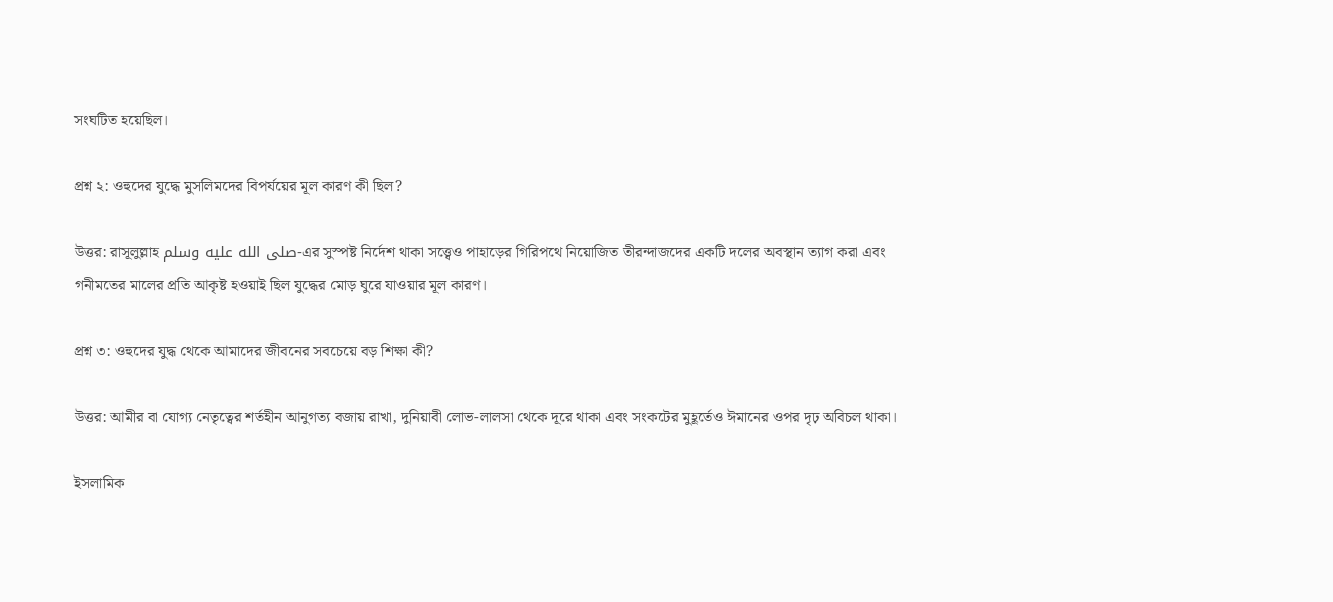সংঘটিত হয়েছিল।

প্রশ্ন ২: ওহুদের যুদ্ধে মুসলিমদের বিপর্যয়ের মূল কারণ কী ছিল?

উত্তর: রাসূলুল্লাহ صلى الله عليه وسلم-এর সুস্পষ্ট নির্দেশ থাকা সত্ত্বেও পাহাড়ের গিরিপথে নিয়োজিত তীরন্দাজদের একটি দলের অবস্থান ত্যাগ করা এবং গনীমতের মালের প্রতি আকৃষ্ট হওয়াই ছিল যুদ্ধের মোড় ঘুরে যাওয়ার মূল কারণ।

প্রশ্ন ৩: ওহুদের যুদ্ধ থেকে আমাদের জীবনের সবচেয়ে বড় শিক্ষা কী?

উত্তর: আমীর বা যোগ্য নেতৃত্বের শর্তহীন আনুগত্য বজায় রাখা, দুনিয়াবী লোভ-লালসা থেকে দূরে থাকা এবং সংকটের মুহূর্তেও ঈমানের ওপর দৃঢ় অবিচল থাকা।

ইসলামিক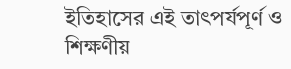ইতিহাসের এই তাৎপর্যপূর্ণ ও শিক্ষণীয়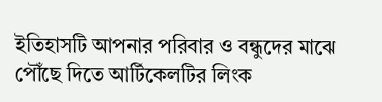ইতিহাসটি আপনার পরিবার ও বন্ধুদের মাঝে পৌঁছে দিতে আর্টিকেলটির লিংক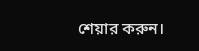শেয়ার করুন।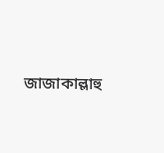জাজাকাল্লাহু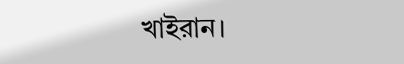খাইরান।